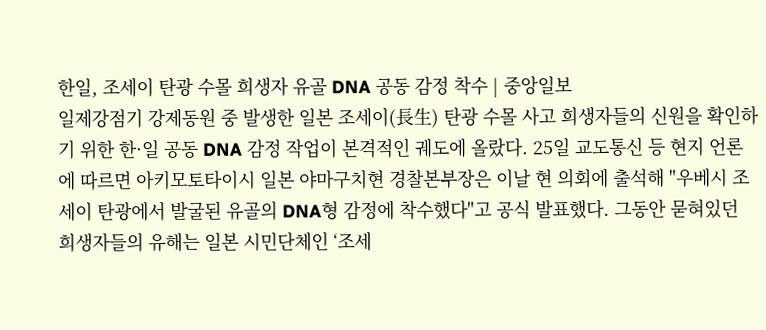한일, 조세이 탄광 수몰 희생자 유골 DNA 공동 감정 착수 | 중앙일보
일제강점기 강제동원 중 발생한 일본 조세이(長生) 탄광 수몰 사고 희생자들의 신원을 확인하기 위한 한·일 공동 DNA 감정 작업이 본격적인 궤도에 올랐다. 25일 교도통신 등 현지 언론에 따르면 아키모토타이시 일본 야마구치현 경찰본부장은 이날 현 의회에 출석해 "우베시 조세이 탄광에서 발굴된 유골의 DNA형 감정에 착수했다"고 공식 발표했다. 그동안 묻혀있던 희생자들의 유해는 일본 시민단체인 ‘조세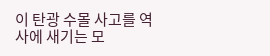이 탄광 수몰 사고를 역사에 새기는 모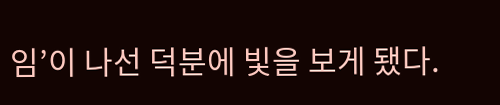임’이 나선 덕분에 빛을 보게 됐다.